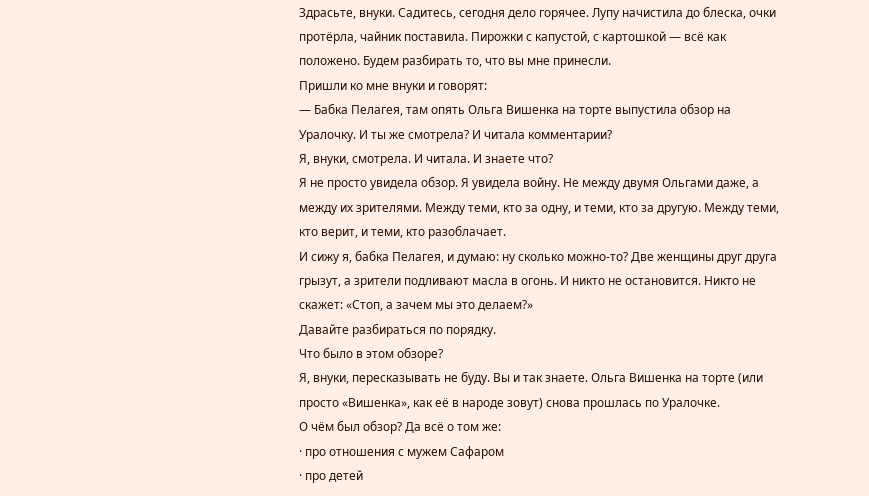Здрасьте, внуки. Садитесь, сегодня дело горячее. Лупу начистила до блеска, очки протёрла, чайник поставила. Пирожки с капустой, с картошкой — всё как положено. Будем разбирать то, что вы мне принесли.
Пришли ко мне внуки и говорят:
— Бабка Пелагея, там опять Ольга Вишенка на торте выпустила обзор на Уралочку. И ты же смотрела? И читала комментарии?
Я, внуки, смотрела. И читала. И знаете что?
Я не просто увидела обзор. Я увидела войну. Не между двумя Ольгами даже, а между их зрителями. Между теми, кто за одну, и теми, кто за другую. Между теми, кто верит, и теми, кто разоблачает.
И сижу я, бабка Пелагея, и думаю: ну сколько можно-то? Две женщины друг друга грызут, а зрители подливают масла в огонь. И никто не остановится. Никто не скажет: «Стоп, а зачем мы это делаем?»
Давайте разбираться по порядку.
Что было в этом обзоре?
Я, внуки, пересказывать не буду. Вы и так знаете. Ольга Вишенка на торте (или просто «Вишенка», как её в народе зовут) снова прошлась по Уралочке.
О чём был обзор? Да всё о том же:
· про отношения с мужем Сафаром
· про детей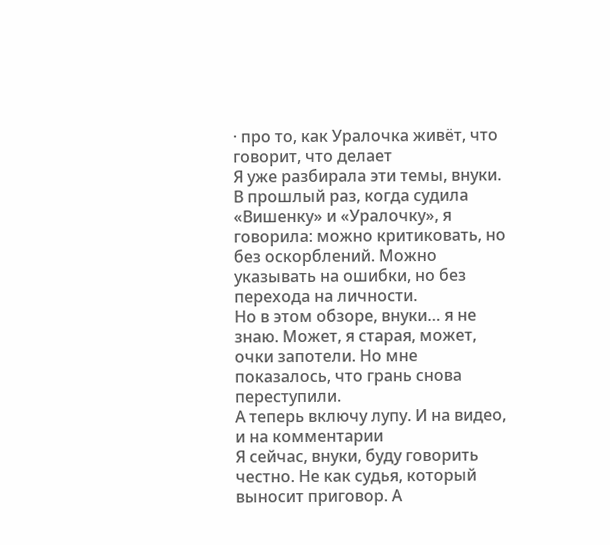· про то, как Уралочка живёт, что говорит, что делает
Я уже разбирала эти темы, внуки. В прошлый раз, когда судила «Вишенку» и «Уралочку», я говорила: можно критиковать, но без оскорблений. Можно указывать на ошибки, но без перехода на личности.
Но в этом обзоре, внуки… я не знаю. Может, я старая, может, очки запотели. Но мне показалось, что грань снова переступили.
А теперь включу лупу. И на видео, и на комментарии
Я сейчас, внуки, буду говорить честно. Не как судья, который выносит приговор. А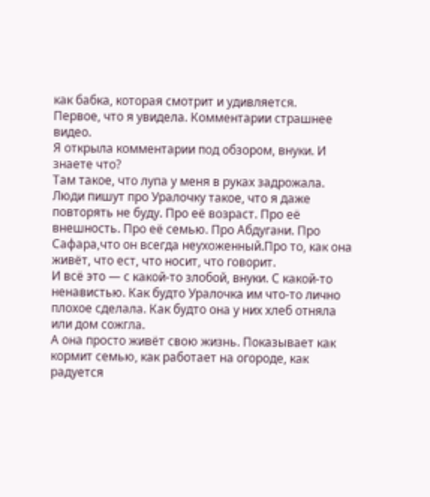как бабка, которая смотрит и удивляется.
Первое, что я увидела. Комментарии страшнее видео.
Я открыла комментарии под обзором, внуки. И знаете что?
Там такое, что лупа у меня в руках задрожала.
Люди пишут про Уралочку такое, что я даже повторять не буду. Про её возраст. Про её внешность. Про её семью. Про Абдугани. Про Сафара,что он всегда неухоженный.Про то, как она живёт, что ест, что носит, что говорит.
И всё это — с какой-то злобой, внуки. С какой-то ненавистью. Как будто Уралочка им что-то лично плохое сделала. Как будто она у них хлеб отняла или дом сожгла.
А она просто живёт свою жизнь. Показывает как кормит семью, как работает на огороде, как радуется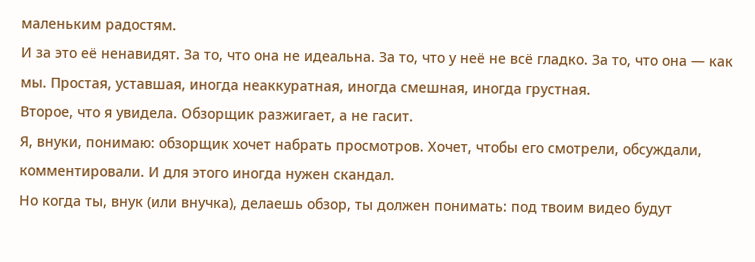маленьким радостям.
И за это её ненавидят. За то, что она не идеальна. За то, что у неё не всё гладко. За то, что она — как мы. Простая, уставшая, иногда неаккуратная, иногда смешная, иногда грустная.
Второе, что я увидела. Обзорщик разжигает, а не гасит.
Я, внуки, понимаю: обзорщик хочет набрать просмотров. Хочет, чтобы его смотрели, обсуждали, комментировали. И для этого иногда нужен скандал.
Но когда ты, внук (или внучка), делаешь обзор, ты должен понимать: под твоим видео будут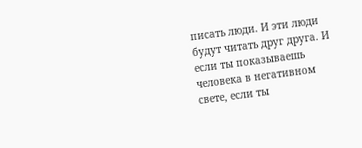писать люди. И эти люди будут читать друг друга. И если ты показываешь человека в негативном свете, если ты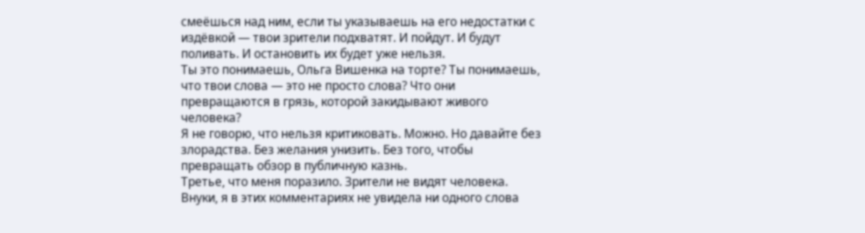смеёшься над ним, если ты указываешь на его недостатки с издёвкой — твои зрители подхватят. И пойдут. И будут поливать. И остановить их будет уже нельзя.
Ты это понимаешь, Ольга Вишенка на торте? Ты понимаешь, что твои слова — это не просто слова? Что они превращаются в грязь, которой закидывают живого человека?
Я не говорю, что нельзя критиковать. Можно. Но давайте без злорадства. Без желания унизить. Без того, чтобы превращать обзор в публичную казнь.
Третье, что меня поразило. Зрители не видят человека.
Внуки, я в этих комментариях не увидела ни одного слова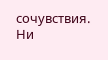сочувствия. Ни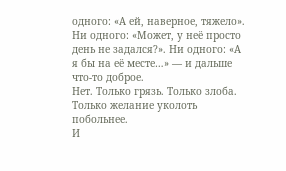одного: «А ей, наверное, тяжело». Ни одного: «Может, у неё просто день не задался?». Ни одного: «А я бы на её месте…» — и дальше что-то доброе.
Нет. Только грязь. Только злоба. Только желание уколоть побольнее.
И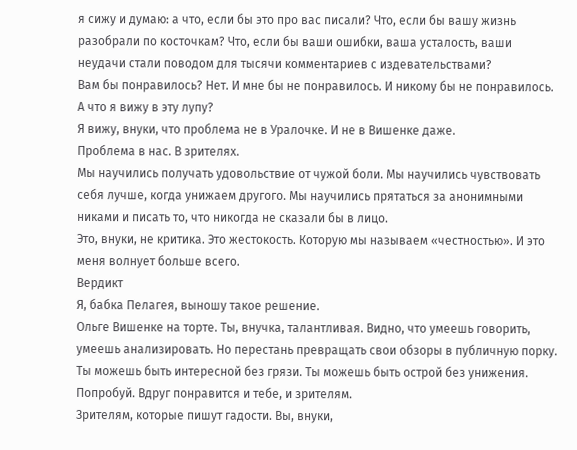я сижу и думаю: а что, если бы это про вас писали? Что, если бы вашу жизнь разобрали по косточкам? Что, если бы ваши ошибки, ваша усталость, ваши неудачи стали поводом для тысячи комментариев с издевательствами?
Вам бы понравилось? Нет. И мне бы не понравилось. И никому бы не понравилось.
А что я вижу в эту лупу?
Я вижу, внуки, что проблема не в Уралочке. И не в Вишенке даже.
Проблема в нас. В зрителях.
Мы научились получать удовольствие от чужой боли. Мы научились чувствовать себя лучше, когда унижаем другого. Мы научились прятаться за анонимными никами и писать то, что никогда не сказали бы в лицо.
Это, внуки, не критика. Это жестокость. Которую мы называем «честностью». И это меня волнует больше всего.
Вердикт
Я, бабка Пелагея, выношу такое решение.
Ольге Вишенке на торте. Ты, внучка, талантливая. Видно, что умеешь говорить, умеешь анализировать. Но перестань превращать свои обзоры в публичную порку. Ты можешь быть интересной без грязи. Ты можешь быть острой без унижения. Попробуй. Вдруг понравится и тебе, и зрителям.
Зрителям, которые пишут гадости. Вы, внуки,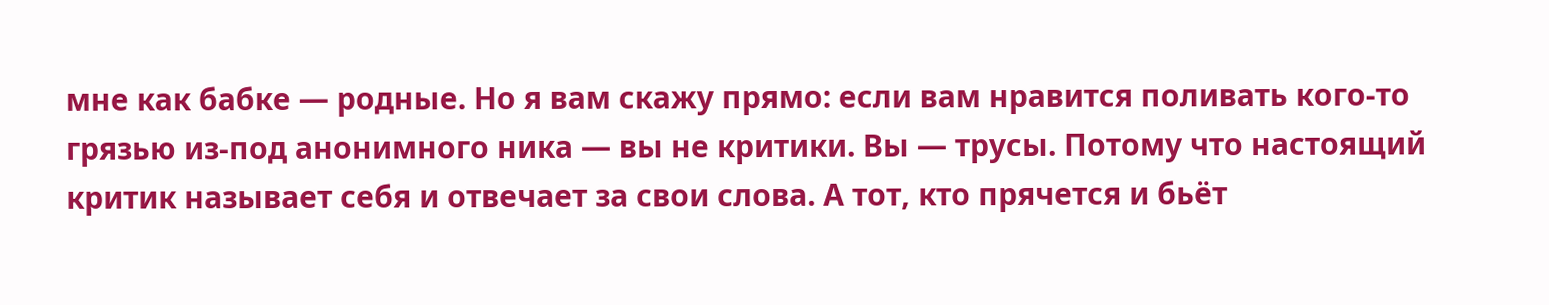мне как бабке — родные. Но я вам скажу прямо: если вам нравится поливать кого-то грязью из-под анонимного ника — вы не критики. Вы — трусы. Потому что настоящий критик называет себя и отвечает за свои слова. А тот, кто прячется и бьёт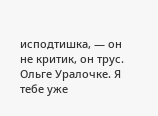исподтишка, — он не критик, он трус.
Ольге Уралочке. Я тебе уже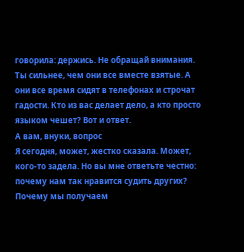говорила: держись. Не обращай внимания. Ты сильнее, чем они все вместе взятые. А они все время сидят в телефонах и строчат гадости. Кто из вас делает дело, а кто просто языком чешет? Вот и ответ.
А вам, внуки, вопрос
Я сегодня, может, жестко сказала. Может, кого-то задела. Но вы мне ответьте честно: почему нам так нравится судить других? Почему мы получаем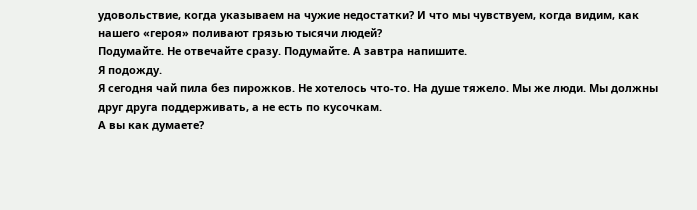удовольствие, когда указываем на чужие недостатки? И что мы чувствуем, когда видим, как нашего «героя» поливают грязью тысячи людей?
Подумайте. Не отвечайте сразу. Подумайте. А завтра напишите.
Я подожду.
Я сегодня чай пила без пирожков. Не хотелось что-то. На душе тяжело. Мы же люди. Мы должны друг друга поддерживать, а не есть по кусочкам.
А вы как думаете?